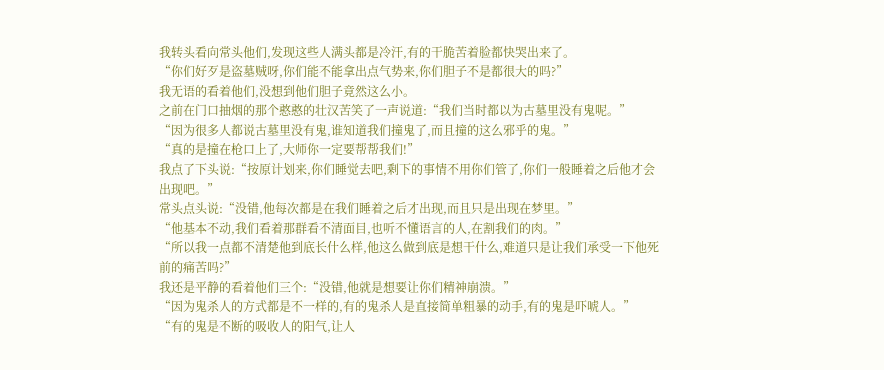我转头看向常头他们,发现这些人满头都是冷汗,有的干脆苦着脸都快哭出来了。
“你们好歹是盗墓贼呀,你们能不能拿出点气势来,你们胆子不是都很大的吗?”
我无语的看着他们,没想到他们胆子竟然这么小。
之前在门口抽烟的那个憨憨的壮汉苦笑了一声说道:“我们当时都以为古墓里没有鬼呢。”
“因为很多人都说古墓里没有鬼,谁知道我们撞鬼了,而且撞的这么邪乎的鬼。”
“真的是撞在枪口上了,大师你一定要帮帮我们!”
我点了下头说:“按原计划来,你们睡觉去吧,剩下的事情不用你们管了,你们一般睡着之后他才会出现吧。”
常头点头说:“没错,他每次都是在我们睡着之后才出现,而且只是出现在梦里。”
“他基本不动,我们看着那群看不清面目,也听不懂语言的人,在割我们的肉。”
“所以我一点都不清楚他到底长什么样,他这么做到底是想干什么,难道只是让我们承受一下他死前的痛苦吗?”
我还是平静的看着他们三个:“没错,他就是想要让你们精神崩溃。”
“因为鬼杀人的方式都是不一样的,有的鬼杀人是直接简单粗暴的动手,有的鬼是吓唬人。”
“有的鬼是不断的吸收人的阳气,让人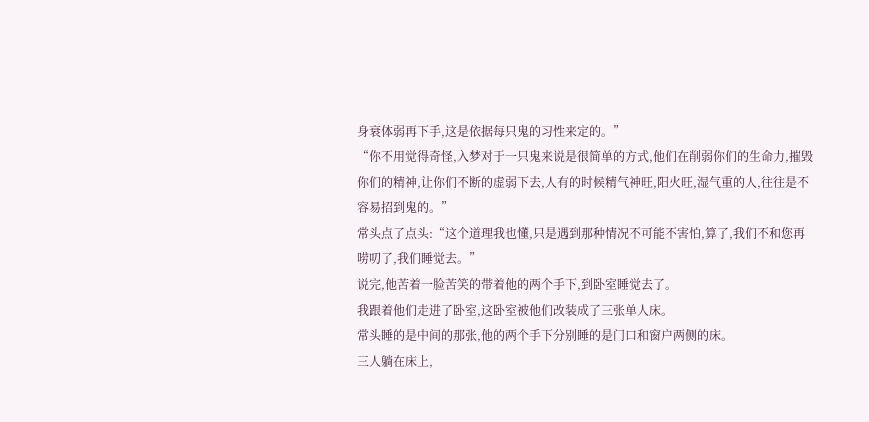身衰体弱再下手,这是依据每只鬼的习性来定的。”
“你不用觉得奇怪,入梦对于一只鬼来说是很简单的方式,他们在削弱你们的生命力,摧毁你们的精神,让你们不断的虚弱下去,人有的时候精气神旺,阳火旺,湿气重的人,往往是不容易招到鬼的。”
常头点了点头:“这个道理我也懂,只是遇到那种情况不可能不害怕,算了,我们不和您再唠叨了,我们睡觉去。”
说完,他苦着一脸苦笑的带着他的两个手下,到卧室睡觉去了。
我跟着他们走进了卧室,这卧室被他们改装成了三张单人床。
常头睡的是中间的那张,他的两个手下分别睡的是门口和窗户两侧的床。
三人躺在床上,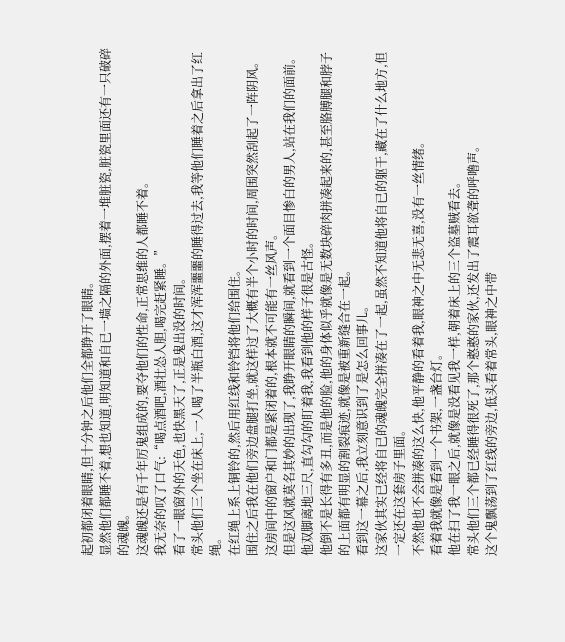起初都闭着眼睛,但十分钟之后他们全都睁开了眼睛。
显然他们都睡不着,想也知道,明知道和自已一墙之隔的外面,摆着一堆脏瓷,脏瓷里面还有一只破碎的魂魄。
这魂魄还是有千年厉鬼组成的,要夺他们的性命,正常思维的人都睡不着。
我无奈的叹了口气:“喝点酒吧,酒壮怂人胆,喝完赶紧睡。”
看了一眼窗外的天色,也快黑天了,正是鬼出没的时间。
常头他们三个坐在床上,一人喝了半瓶白酒,这才浑浑噩噩的睡得过去,我等他们睡着之后拿出了红绳。
在红绳上系上铜铃的,然后用红线和铃铛将他们给围住。
围住之后我在他们旁边盘腿打坐,就这样过了大概有半个小时的时间,周围突然刮起了一阵阴风。
这房间中的窗户和门都是紧闭着的,根本就不可能有一丝风声。
但是这风就莫名其妙的出现了,我睁开眼睛的瞬间,就看到一个面目惨白的男人,站在我们的面前。
他双脚离地三尺,直勾勾的盯着我,我看到他的样子很是古怪。
他倒不是长得有多丑,而是他的脸,他的身体似乎就像是无数块碎肉拼凑起来的,甚至胳膊腿和脖子的上面都有明显的割裂痕迹,就像是被重新缝合在一起。
看到这一幕之后,我立刻意识到了是怎么回事儿。
这家伙其实已经将自已的魂魄完全拼凑在了一起,虽然不知道他将自已的躯干,藏在了什么地方,但一定还在这套房子里面。
不然他也不会拼凑的这么快,他平静的看着我,眼神之中无悲无喜,没有一丝情绪。
看着我就像是看到一个书架,一盏台灯。
他在扫了我一眼之后,就像是没看见我一样,朝着床上的三个盗墓贼看去。
常头他们三个都已经睡得很死了,那个憨憨的家伙,还发出了震耳欲聋的呼噜声。
这个鬼飘荡到了红线的旁边,低头看着常头,眼神之中带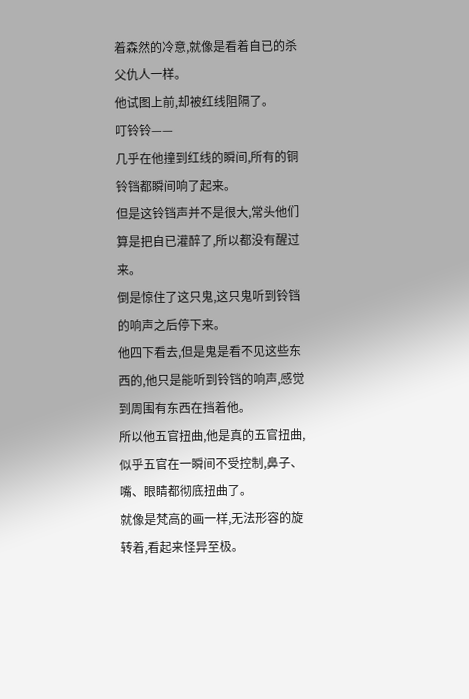着森然的冷意,就像是看着自已的杀父仇人一样。
他试图上前,却被红线阻隔了。
叮铃铃——
几乎在他撞到红线的瞬间,所有的铜铃铛都瞬间响了起来。
但是这铃铛声并不是很大,常头他们算是把自已灌醉了,所以都没有醒过来。
倒是惊住了这只鬼,这只鬼听到铃铛的响声之后停下来。
他四下看去,但是鬼是看不见这些东西的,他只是能听到铃铛的响声,感觉到周围有东西在挡着他。
所以他五官扭曲,他是真的五官扭曲,似乎五官在一瞬间不受控制,鼻子、嘴、眼睛都彻底扭曲了。
就像是梵高的画一样,无法形容的旋转着,看起来怪异至极。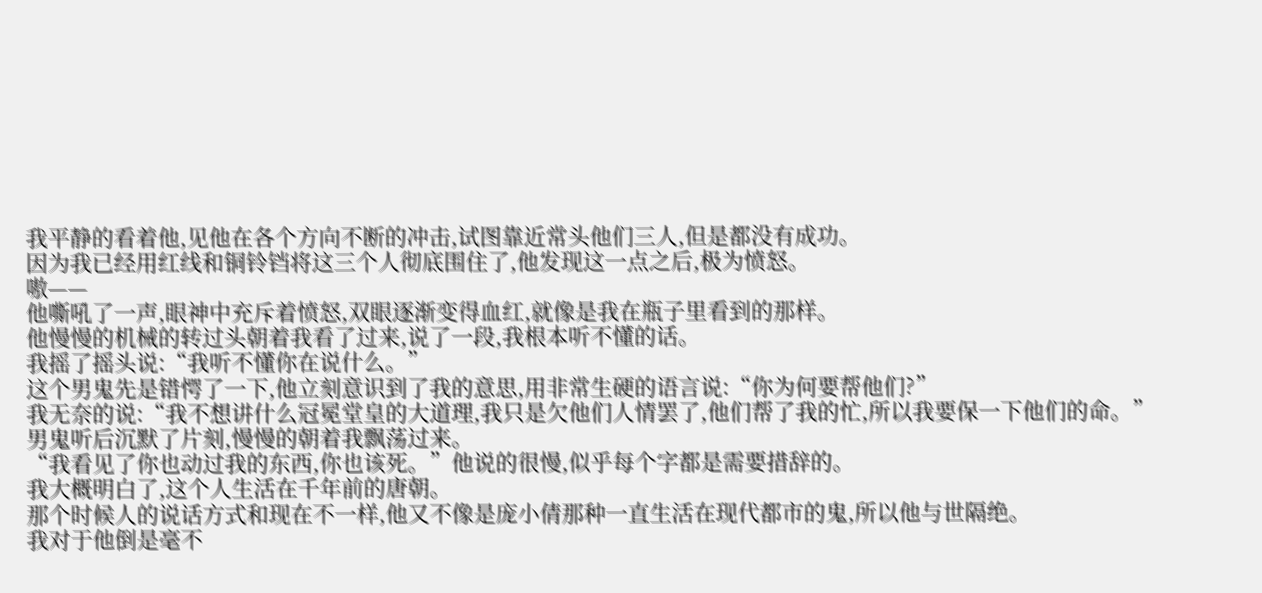我平静的看着他,见他在各个方向不断的冲击,试图靠近常头他们三人,但是都没有成功。
因为我已经用红线和铜铃铛将这三个人彻底围住了,他发现这一点之后,极为愤怒。
嗷——
他嘶吼了一声,眼神中充斥着愤怒,双眼逐渐变得血红,就像是我在瓶子里看到的那样。
他慢慢的机械的转过头朝着我看了过来,说了一段,我根本听不懂的话。
我摇了摇头说:“我听不懂你在说什么。”
这个男鬼先是错愕了一下,他立刻意识到了我的意思,用非常生硬的语言说:“你为何要帮他们?”
我无奈的说:“我不想讲什么冠冕堂皇的大道理,我只是欠他们人情罢了,他们帮了我的忙,所以我要保一下他们的命。”
男鬼听后沉默了片刻,慢慢的朝着我飘荡过来。
“我看见了你也动过我的东西,你也该死。”他说的很慢,似乎每个字都是需要措辞的。
我大概明白了,这个人生活在千年前的唐朝。
那个时候人的说话方式和现在不一样,他又不像是庞小倩那种一直生活在现代都市的鬼,所以他与世隔绝。
我对于他倒是毫不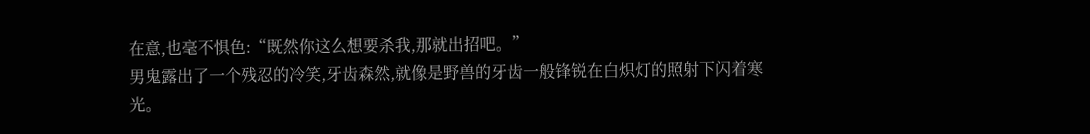在意,也毫不惧色:“既然你这么想要杀我,那就出招吧。”
男鬼露出了一个残忍的冷笑,牙齿森然,就像是野兽的牙齿一般锋锐在白炽灯的照射下闪着寒光。